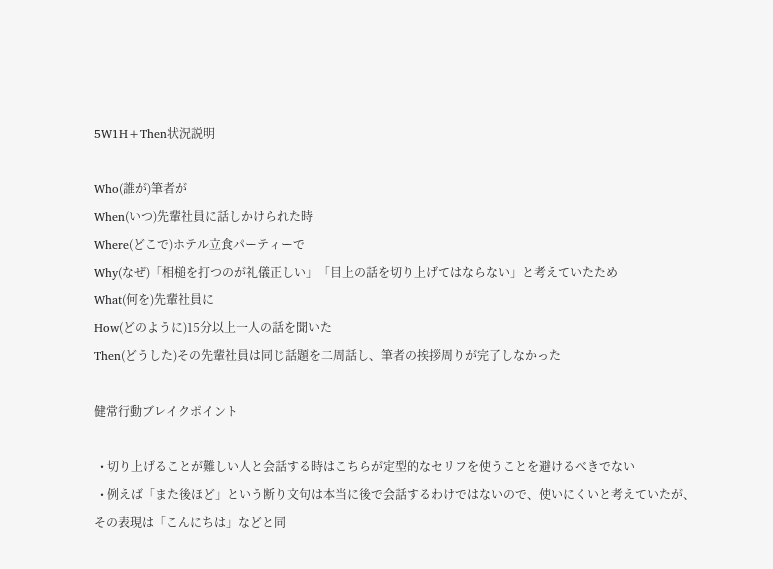5W1H+Then状況説明

Who(誰が)筆者が
When(いつ)先輩社員に話しかけられた時
Where(どこで)ホテル立食パーティーで
Why(なぜ)「相槌を打つのが礼儀正しい」「目上の話を切り上げてはならない」と考えていたため
What(何を)先輩社員に
How(どのように)15分以上一人の話を聞いた
Then(どうした)その先輩社員は同じ話題を二周話し、筆者の挨拶周りが完了しなかった

健常行動ブレイクポイント

  • 切り上げることが難しい人と会話する時はこちらが定型的なセリフを使うことを避けるべきでない
  • 例えば「また後ほど」という断り文句は本当に後で会話するわけではないので、使いにくいと考えていたが、その表現は「こんにちは」などと同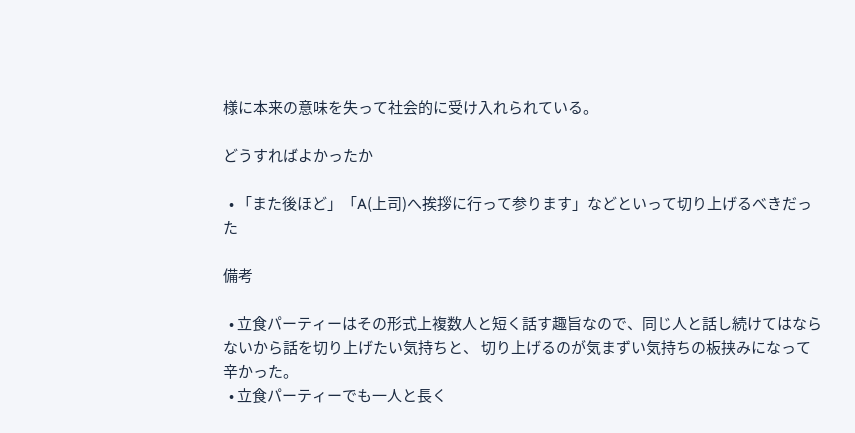様に本来の意味を失って社会的に受け入れられている。

どうすればよかったか

  • 「また後ほど」「A(上司)へ挨拶に行って参ります」などといって切り上げるべきだった

備考

  • 立食パーティーはその形式上複数人と短く話す趣旨なので、同じ人と話し続けてはならないから話を切り上げたい気持ちと、 切り上げるのが気まずい気持ちの板挟みになって辛かった。
  • 立食パーティーでも一人と長く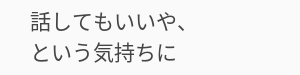話してもいいや、という気持ちに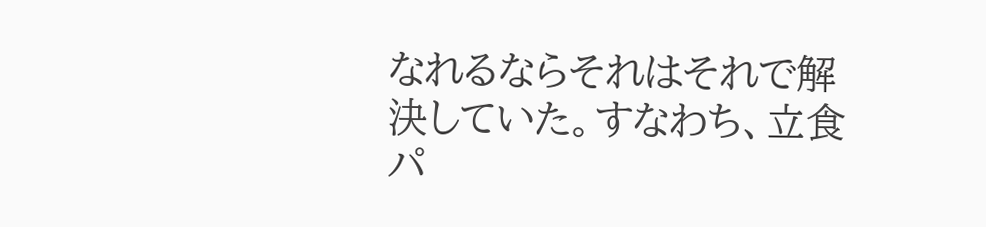なれるならそれはそれで解決していた。すなわち、立食パ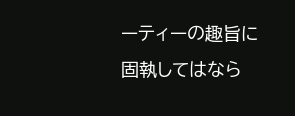ーティーの趣旨に固執してはなら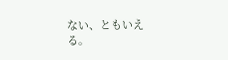ない、ともいえる。